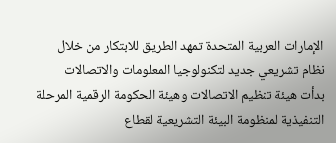الإمارات العربية المتحدة تمهد الطريق للابتكار من خلال نظام تشريعي جديد لتكنولوجيا المعلومات والاتصالات
بدأت هيئة تنظيم الاتصالات وهيئة الحكومة الرقمية المرحلة التنفيذية لمنظومة البيئة التشريعية لقطاع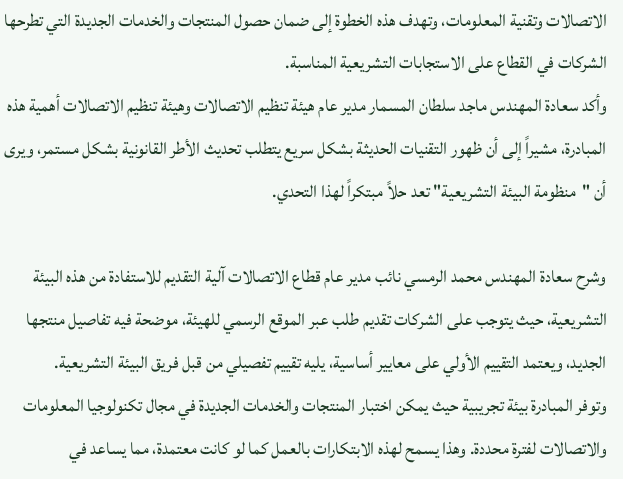الاتصالات وتقنية المعلومات، وتهدف هذه الخطوة إلى ضمان حصول المنتجات والخدمات الجديدة التي تطرحها الشركات في القطاع على الاستجابات التشريعية المناسبة.
وأكد سعادة المهندس ماجد سلطان المسمار مدير عام هيئة تنظيم الاتصالات وهيئة تنظيم الاتصالات أهمية هذه المبادرة، مشيراً إلى أن ظهور التقنيات الحديثة بشكل سريع يتطلب تحديث الأطر القانونية بشكل مستمر، ويرى أن "منظومة البيئة التشريعية" تعد حلاً مبتكراً لهذا التحدي.

وشرح سعادة المهندس محمد الرمسي نائب مدير عام قطاع الاتصالات آلية التقديم للاستفادة من هذه البيئة التشريعية، حيث يتوجب على الشركات تقديم طلب عبر الموقع الرسمي للهيئة، موضحة فيه تفاصيل منتجها الجديد، ويعتمد التقييم الأولي على معايير أساسية، يليه تقييم تفصيلي من قبل فريق البيئة التشريعية.
وتوفر المبادرة بيئة تجريبية حيث يمكن اختبار المنتجات والخدمات الجديدة في مجال تكنولوجيا المعلومات والاتصالات لفترة محددة. وهذا يسمح لهذه الابتكارات بالعمل كما لو كانت معتمدة، مما يساعد في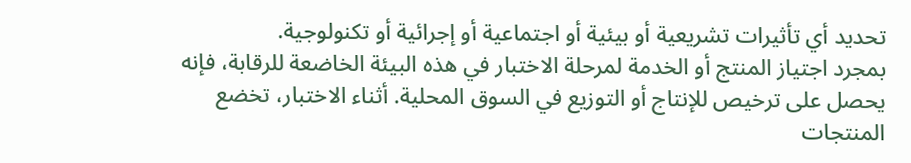تحديد أي تأثيرات تشريعية أو بيئية أو اجتماعية أو إجرائية أو تكنولوجية.
بمجرد اجتياز المنتج أو الخدمة لمرحلة الاختبار في هذه البيئة الخاضعة للرقابة، فإنه يحصل على ترخيص للإنتاج أو التوزيع في السوق المحلية. أثناء الاختبار، تخضع المنتجات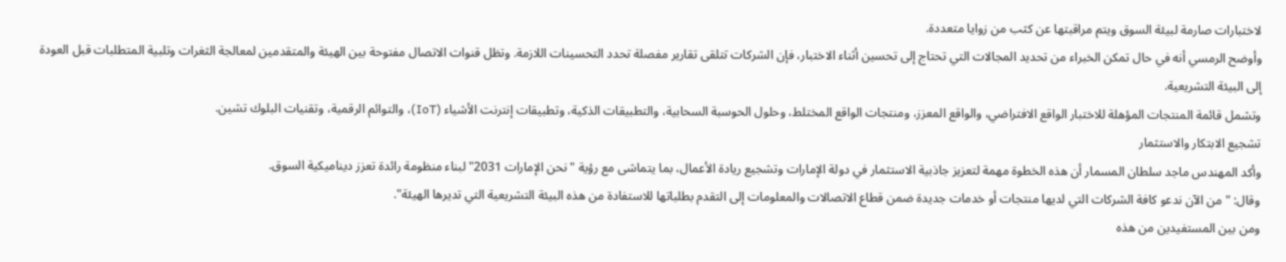لاختبارات صارمة لبيئة السوق ويتم مراقبتها عن كثب من زوايا متعددة.
وأوضح الرمسي أنه في حال تمكن الخبراء من تحديد المجالات التي تحتاج إلى تحسين أثناء الاختبار، فإن الشركات تتلقى تقارير مفصلة تحدد التحسينات اللازمة. وتظل قنوات الاتصال مفتوحة بين الهيئة والمتقدمين لمعالجة الثغرات وتلبية المتطلبات قبل العودة إلى البيئة التشريعية.
وتشمل قائمة المنتجات المؤهلة للاختبار الواقع الافتراضي، والواقع المعزز، ومنتجات الواقع المختلط، وحلول الحوسبة السحابية، والتطبيقات الذكية، وتطبيقات إنترنت الأشياء (IoT)، والتوائم الرقمية، وتقنيات البلوك تشين.
تشجيع الابتكار والاستثمار
وأكد المهندس ماجد سلطان المسمار أن هذه الخطوة مهمة لتعزيز جاذبية الاستثمار في دولة الإمارات وتشجيع ريادة الأعمال، بما يتماشى مع رؤية "نحن الإمارات 2031" لبناء منظومة رائدة تعزز ديناميكية السوق.
وقال: "من الآن ندعو كافة الشركات التي لديها منتجات أو خدمات جديدة ضمن قطاع الاتصالات والمعلومات إلى التقدم بطلباتها للاستفادة من هذه البيئة التشريعية التي تديرها الهيئة".
ومن بين المستفيدين من هذه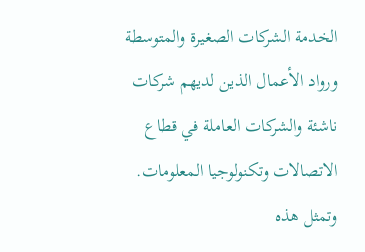الخدمة الشركات الصغيرة والمتوسطة ورواد الأعمال الذين لديهم شركات ناشئة والشركات العاملة في قطاع الاتصالات وتكنولوجيا المعلومات.
وتمثل هذه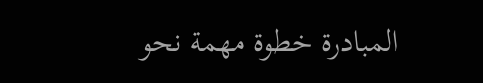المبادرة خطوة مهمة نحو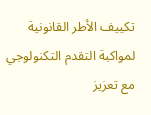تكييف الأطر القانونية لمواكبة التقدم التكنولوجي مع تعزيز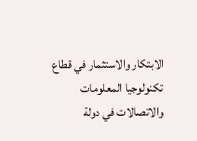الابتكار والاستثمار في قطاع تكنولوجيا المعلومات والاتصالات في دولة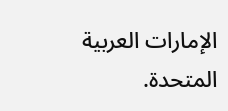الإمارات العربية المتحدة.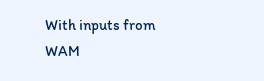With inputs from WAM